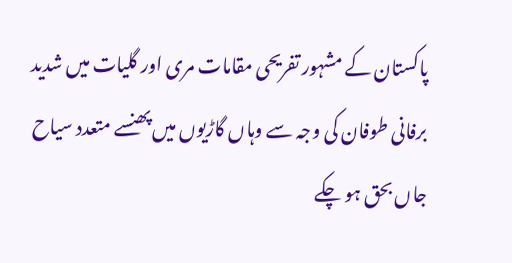پاکستان کے مشہور تفریحی مقامات مری اور گلیات میں شدید برفانی طوفان کی وجہ سے وہاں گاڑیوں میں پھنسے متعدد سیاح جاں بحق ہو چکے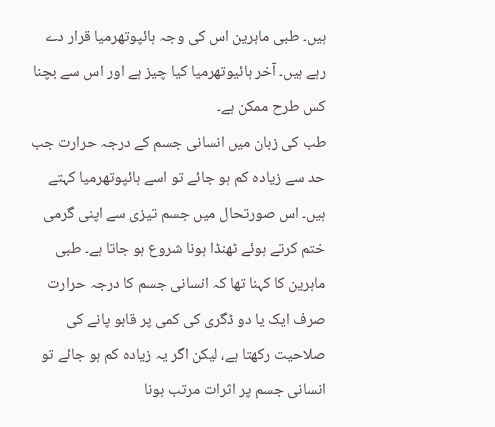ہیں۔ طبی ماہرین اس کی وجہ ہائپوتھرمیا قرار دے رہے ہیں۔ آخر ہائیوتھرمیا کیا چیز ہے اور اس سے بچنا کس طرح ممکن ہے۔
طب کی زبان میں انسانی جسم کے درجہ حرارت جب حد سے زیادہ کم ہو جائے تو اسے ہائپوتھرمیا کہتے ہیں۔ اس صورتحال میں جسم تیزی سے اپنی گرمی ختم کرتے ہوئے ٹھنڈا ہونا شروع ہو جاتا ہے۔ طبی ماہرین کا کہنا تھا کہ انسانی جسم کا درجہ حرارت صرف ایک یا دو ڈگری کی کمی پر قابو پانے کی صلاحیت رکھتا ہے، لیکن اگر یہ زیادہ کم ہو جائے تو انسانی جسم پر اثرات مرتب ہونا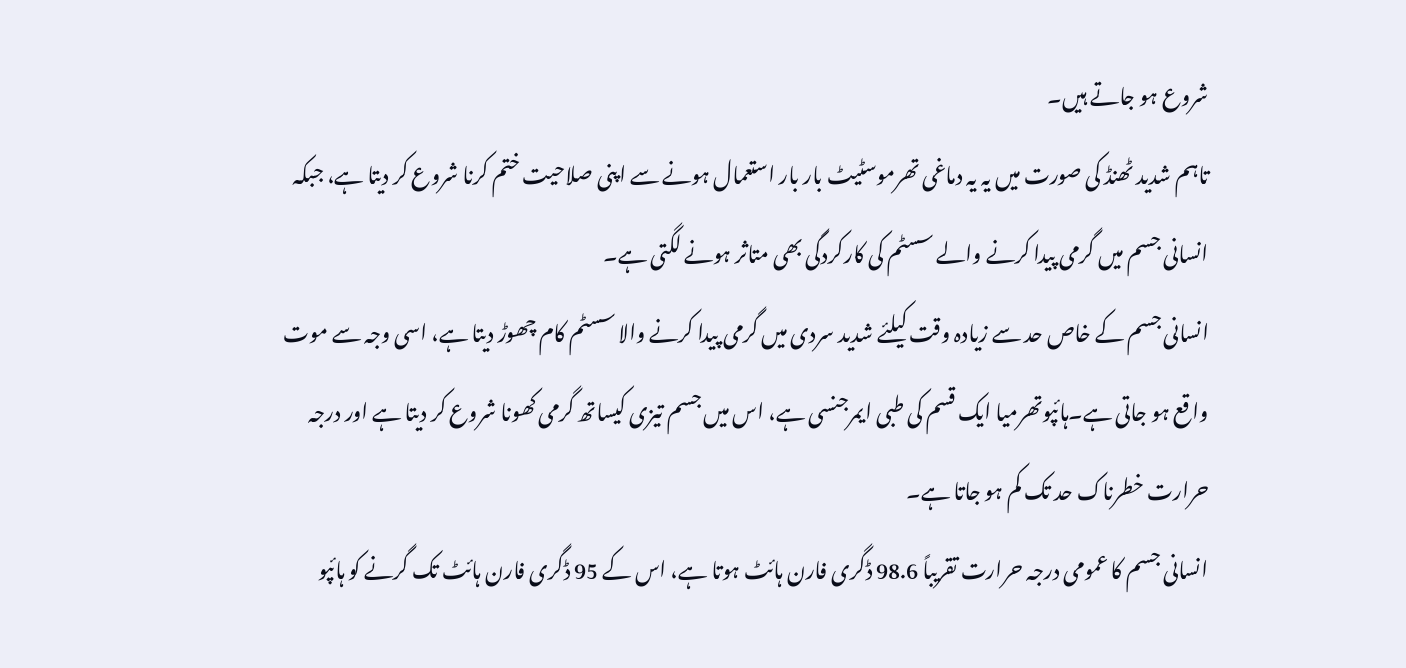شروع ہو جاتے ہیں۔
تاہم شدید ٹھنڈ کی صورت میں یہ یہ دماغی تھرموسٹیٹ بار بار استعمال ہونے سے اپنی صلاحیت ختم کرنا شروع کر دیتا ہے، جبکہ انسانی جسم میں گرمی پیدا کرنے والے سسٹم کی کارکردگی بھی متاثر ہونے لگتی ہے۔
انسانی جسم کے خاص حد سے زیادہ وقت کیلئے شدید سردی میں گرمی پیدا کرنے والا سسٹم کام چھوڑ دیتا ہے، اسی وجہ سے موت واقع ہو جاتی ہے۔ہائپوتھرمیا ایک قسم کی طبی ایمرجنسی ہے، اس میں جسم تیزی کیساتھ گرمی کھونا شروع کر دیتا ہے اور درجہ حرارت خطرناک حد تک کم ہو جاتا ہے۔
انسانی جسم کا عمومی درجہ حرارت تقریباً 98.6 ڈگری فارن ہائٹ ہوتا ہے، اس کے 95 ڈگری فارن ہائٹ تک گرنے کو ہائپو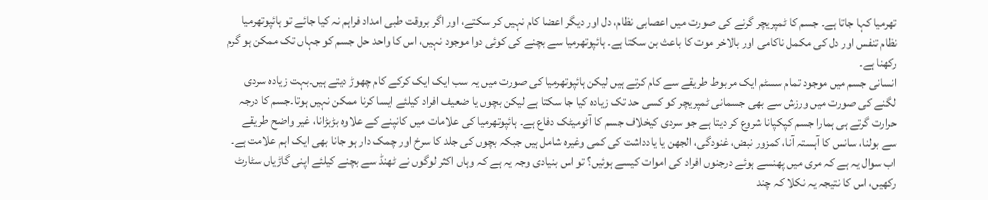تھرمیا کہا جاتا ہے۔ جسم کا ٹمپریچر گرنے کی صورت میں اعصابی نظام، دل اور دیگر اعضا کام نہیں کر سکتے، اور اگر بروقت طبی امداد فراہم نہ کیا جائے تو ہائپوتھرمیا نظام تنفس اور دل کی مکمل ناکامی اور بالاخر موت کا باعث بن سکتا ہے۔ ہائپوتھرمیا سے بچنے کی کوئی دوا موجود نہیں، اس کا واحد حل جسم کو جہاں تک ممکن ہو گرم رکھنا ہے۔
انسانی جسم میں موجود تمام سسٹم ایک مربوط طریقے سے کام کرتے ہیں لیکن ہائپوتھرمیا کی صورت میں یہ سب ایک ایک کرکے کام چھوڑ دیتے ہیں۔بہت زیادہ سردی لگنے کی صورت میں ورزش سے بھی جسمانی ٹمپریچر کو کسی حد تک زیادہ کیا جا سکتا ہے لیکن بچوں یا ضعیف افراد کیلئے ایسا کرنا ممکن نہیں ہوتا۔جسم کا درجہ حرارت گرتے ہی ہمارا جسم کپکپانا شروع کر دیتا ہے جو سردی کیخلاف جسم کا آٹومیٹک دفاع ہے۔ ہائپوتھرمیا کی علامات میں کانپنے کے علاوہ بڑبڑانا، غیر واضح طریقے سے بولنا، سانس کا آہستہ آنا، کمزور نبض، غنودگی، الجھن یا یادداشت کی کمی وغیرہ شامل ہیں جبکہ بچوں کی جلد کا سرخ اور چمک دار ہو جانا بھی ایک اہم علامت ہے۔
اب سوال یہ ہے کہ مری میں پھنسے ہوئے درجنوں افراد کی اموات کیسے ہوئیں؟ تو اس بنیادی وجہ یہ ہے کہ وہاں اکثر لوگوں نے ٹھنڈ سے بچنے کیلئے اپنی گاڑیاں سٹارٹ رکھیں، اس کا نتیجہ یہ نکلا کہ چند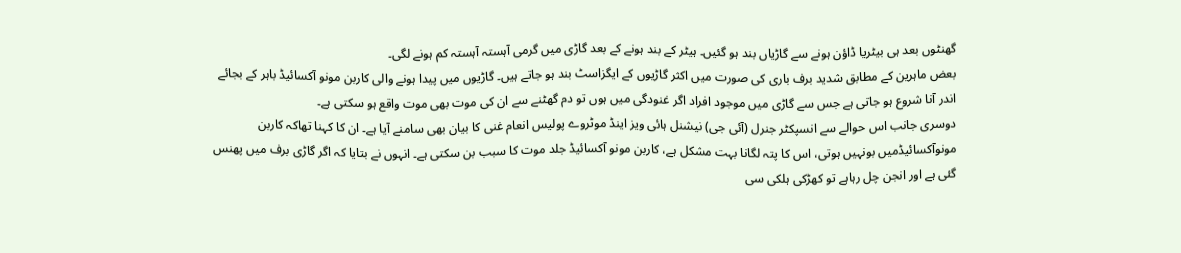گھنٹوں بعد ہی بیٹریا ڈاؤن ہونے سے گاڑیاں بند ہو گئیں۔ ہیٹر کے بند ہونے کے بعد گاڑی میں گرمی آہستہ آہستہ کم ہونے لگی۔
بعض ماہرین کے مطابق شدید برف باری کی صورت میں اکثر گاڑیوں کے ایگزاسٹ بند ہو جاتے ہیں۔ گاڑیوں میں پیدا ہونے والی کاربن مونو آکسائیڈ باہر کے بجائے اندر آنا شروع ہو جاتی ہے جس سے گاڑی میں موجود افراد اگر غنودگی میں ہوں تو دم گھٹنے سے ان کی موت بھی موت واقع ہو سکتی ہے۔
دوسری جانب اس حوالے سے انسپکٹر جنرل (آئی جی) نیشنل ہائی ویز اینڈ موٹروے پولیس انعام غنی کا بیان بھی سامنے آیا ہے۔ ان کا کہنا تھاکہ کاربن مونوآکسائیڈمیں بونہیں ہوتی، اس کا پتہ لگانا بہت مشکل ہے، کاربن مونو آکسائیڈ جلد موت کا سبب بن سکتی ہے۔ انہوں نے بتایا کہ اگر گاڑی برف میں پھنس گئی ہے اور انجن چل رہاہے تو کھڑکی ہلکی سی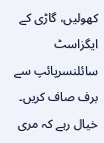کھولیں، گاڑی کے ایگزاسٹ سائلنسرپائپ سے برف صاف کریں۔
خیال رہے کہ مری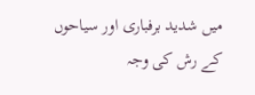میں شدید برفباری اور سیاحوں کے رش کی وجہ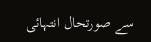سے صورتحال انتہائی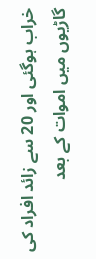خراب ہوگئی اور 20 سے زائد افراد کی گاڑیوں میں اموات کے بعد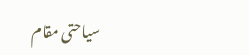سیاحتی مقام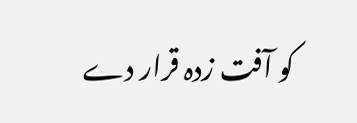کو آفت زدہ قرار دے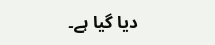دیا گیا ہے۔